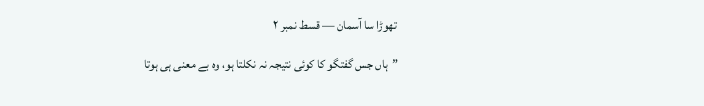تھوڑا سا آسمان — قسط نمبر ۲

”ہاں جس گفتگو کا کوئی نتیجہ نہ نکلتا ہو، وہ بے معنی ہی ہوتا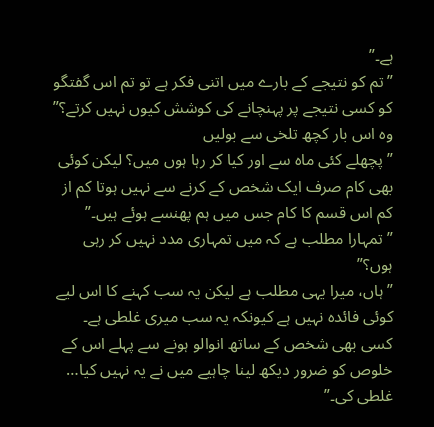ہے۔”
”تم کو نتیجے کے بارے میں اتنی فکر ہے تو تم اس گفتگو کو کسی نتیجے پر پہنچانے کی کوشش کیوں نہیں کرتے؟” وہ اس بار کچھ تلخی سے بولیں
”پچھلے کئی ماہ سے اور کیا کر رہا ہوں میں؟ لیکن کوئی بھی کام صرف ایک شخص کے کرنے سے نہیں ہوتا کم از کم اس قسم کا کام جس میں ہم پھنسے ہوئے ہیں۔”
”تمہارا مطلب ہے کہ میں تمہاری مدد نہیں کر رہی ہوں؟”
”ہاں، میرا یہی مطلب ہے لیکن یہ سب کہنے کا اس لیے کوئی فائدہ نہیں ہے کیونکہ یہ سب میری غلطی ہے۔ کسی بھی شخص کے ساتھ انوالو ہونے سے پہلے اس کے خلوص کو ضرور دیکھ لینا چاہیے میں نے یہ نہیں کیا… غلطی کی۔”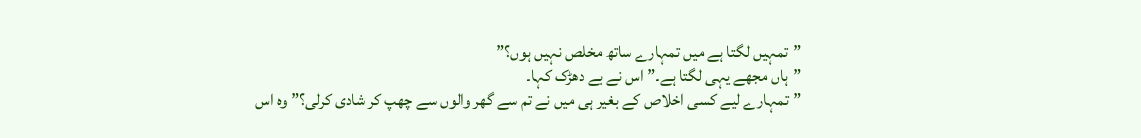”تمہیں لگتا ہے میں تمہارے ساتھ مخلص نہیں ہوں؟”
”ہاں مجھے یہی لگتا ہے۔” اس نے بے دھڑک کہا۔
”تمہارے لیے کسی اخلاص کے بغیر ہی میں نے تم سے گھر والوں سے چھپ کر شادی کرلی؟” وہ اس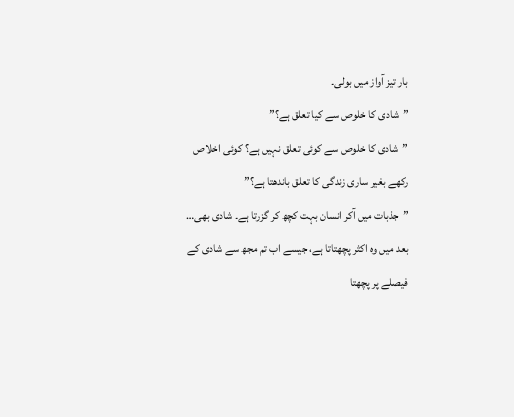بار تیز آواز میں بولی۔
”شادی کا خلوص سے کیا تعلق ہے؟”
”شادی کا خلوص سے کوئی تعلق نہیں ہے؟ کوئی اخلاص رکھے بغیر ساری زندگی کا تعلق باندھتا ہے؟”
”جذبات میں آکر انسان بہت کچھ کر گزرتا ہے۔ شادی بھی… بعد میں وہ اکثر پچھتاتا ہے، جیسے اب تم مجھ سے شادی کے فیصلے پر پچھتا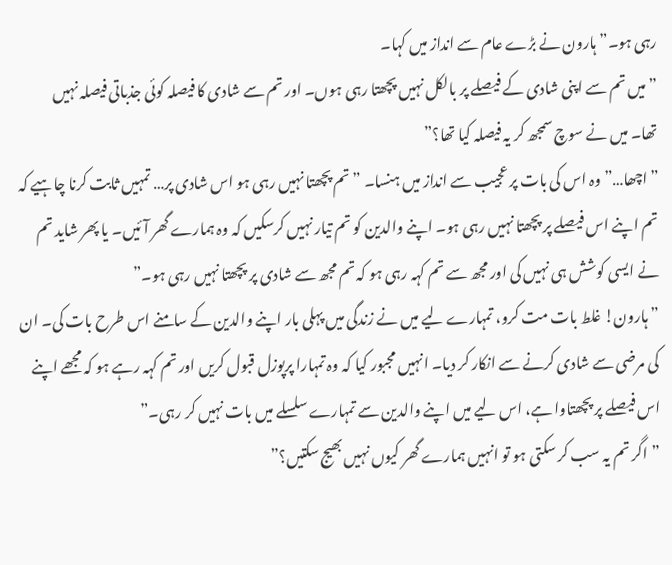رہی ہو۔” ہارون نے بڑے عام سے انداز میں کہا۔
”میں تم سے اپنی شادی کے فیصلے پر بالکل نہیں پچھتا رہی ہوں۔ اور تم سے شادی کا فیصلہ کوئی جذباتی فیصلہ نہیں تھا۔ میں نے سوچ سمجھ کر یہ فیصلہ کیا تھا؟”
”اچھا…” وہ اس کی بات پر عجیب سے انداز میں ہنسا۔ ”تم پچھتا نہیں رہی ہو اس شادی پر… تمہیں ثابت کرنا چاہیے کہ تم اپنے اس فیصلے پر پچھتا نہیں رہی ہو۔ اپنے والدین کو تم تیار نہیں کرسکیں کہ وہ ہمارے گھر آئیں۔ یا پھر شاید تم نے ایسی کوشش ہی نہیں کی اور مجھ سے تم کہہ رہی ہو کہ تم مجھ سے شادی پر پچھتا نہیں رہی ہو۔”
”ہارون! غلط بات مت کرو، تمہارے لیے میں نے زندگی میں پہلی بار اپنے والدین کے سامنے اس طرح بات کی۔ ان کی مرضی سے شادی کرنے سے انکار کر دیا۔ انہیں مجبور کیا کہ وہ تمہارا پرپوزل قبول کریں اور تم کہہ رہے ہو کہ مجھے اپنے اس فیصلے پر پچھتاوا ہے، اس لیے میں اپنے والدین سے تمہارے سلسلے میں بات نہیں کر رہی۔”
”اگر تم یہ سب کر سکتی ہو تو انہیں ہمارے گھر کیوں نہیں بھیج سکتیں؟”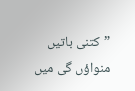”کتنی باتیں منواؤں گی میں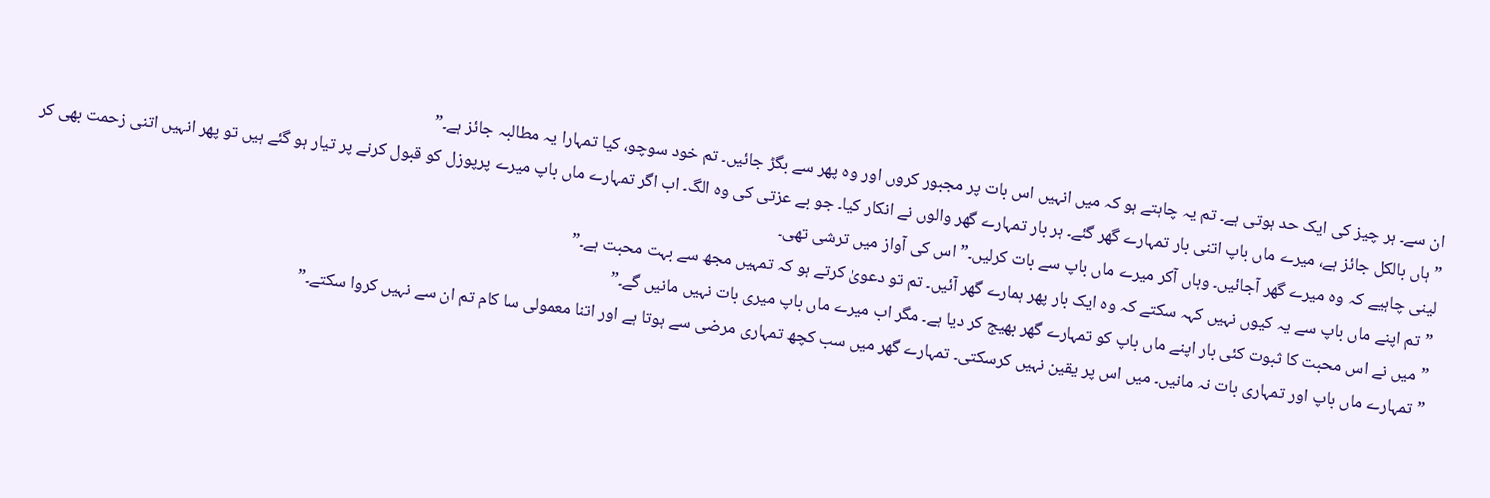ان سے۔ ہر چیز کی ایک حد ہوتی ہے۔ تم یہ چاہتے ہو کہ میں انہیں اس بات پر مجبور کروں اور وہ پھر سے بگڑ جائیں۔ تم خود سوچو، کیا تمہارا یہ مطالبہ جائز ہے۔”
”ہاں بالکل جائز ہے، میرے ماں باپ اتنی بار تمہارے گھر گئے۔ ہر بار تمہارے گھر والوں نے انکار کیا۔ جو بے عزتی کی وہ الگ۔ اب اگر تمہارے ماں باپ میرے پرپوزل کو قبول کرنے پر تیار ہو گئے ہیں تو پھر انہیں اتنی زحمت بھی کر لینی چاہیے کہ وہ میرے گھر آجائیں۔ وہاں آکر میرے ماں باپ سے بات کرلیں۔” اس کی آواز میں ترشی تھی۔
”تم اپنے ماں باپ سے یہ کیوں نہیں کہہ سکتے کہ وہ ایک بار پھر ہمارے گھر آئیں۔ تم تو دعویٰ کرتے ہو کہ تمہیں مجھ سے بہت محبت ہے۔”
”میں نے اس محبت کا ثبوت کئی بار اپنے ماں باپ کو تمہارے گھر بھیج کر دیا ہے۔ مگر اب میرے ماں باپ میری بات نہیں مانیں گے۔”
”تمہارے ماں باپ اور تمہاری بات نہ مانیں۔ میں اس پر یقین نہیں کرسکتی۔ تمہارے گھر میں سب کچھ تمہاری مرضی سے ہوتا ہے اور اتنا معمولی سا کام تم ان سے نہیں کروا سکتے۔”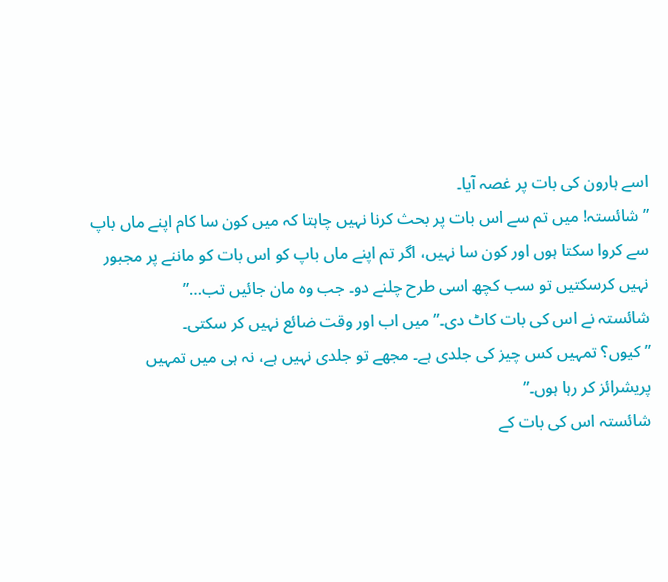اسے ہارون کی بات پر غصہ آیا۔
”شائستہ! میں تم سے اس بات پر بحث کرنا نہیں چاہتا کہ میں کون سا کام اپنے ماں باپ سے کروا سکتا ہوں اور کون سا نہیں، اگر تم اپنے ماں باپ کو اس بات کو ماننے پر مجبور نہیں کرسکتیں تو سب کچھ اسی طرح چلنے دو۔ جب وہ مان جائیں تب…”
شائستہ نے اس کی بات کاٹ دی۔” میں اب اور وقت ضائع نہیں کر سکتی۔
”کیوں؟ تمہیں کس چیز کی جلدی ہے۔ مجھے تو جلدی نہیں ہے، نہ ہی میں تمہیں پریشرائز کر رہا ہوں۔”
شائستہ اس کی بات کے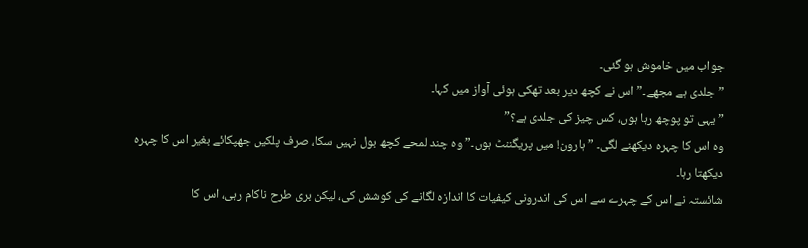جواب میں خاموش ہو گئی۔
”جلدی ہے مجھے۔” اس نے کچھ دیر بعد تھکی ہوئی آواز میں کہا۔
”یہی تو پوچھ رہا ہوں، کس چیز کی جلدی ہے؟”
وہ اس کا چہرہ دیکھنے لگی۔ ”ہارون! میں پریگننٹ ہوں۔” وہ چند لمحے کچھ بول نہیں سکا، صرف پلکیں جھپکائے بغیر اس کا چہرہ دیکھتا رہا۔
شائستہ نے اس کے چہرے سے اس کی اندرونی کیفیات کا اندازہ لگانے کی کوشش کی، لیکن بری طرح ناکام رہی، اس کا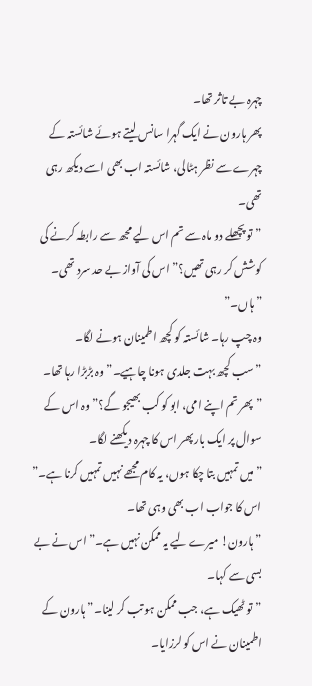چہرہ بے تاثر تھا۔
پھر ہارون نے ایک گہرا سانس لیتے ہوئے شائستہ کے چہرے سے نظر ہٹالی، شائستہ اب بھی اسے دیکھ رہی تھی۔
”تو پچھلے دو ماہ سے تم اس لیے مجھ سے رابطہ کرنے کی کوشش کر رہی تھیں؟” اس کی آواز بے حد سرد تھی۔
”ہاں۔”
وہ چپ رہا۔ شائستہ کو کچھ اطمینان ہونے لگا۔
”سب کچھ بہت جلدی ہونا چاہیے۔” وہ بڑبڑا رہا تھا۔
”پھر تم اپنے امی، ابو کو کب بھیجو گے؟” وہ اس کے سوال پر ایک بار پھر اس کا چہرہ دیکھنے لگا۔
”میں تمہیں بتا چکا ہوں، یہ کام مجھے نہیں تمہیں کرنا ہے۔” اس کا جواب اب بھی وہی تھا۔
”ہارون! میرے لیے یہ ممکن نہیں ہے۔” اس نے بے بسی سے کہا۔
”تو ٹھیک ہے، جب ممکن ہو تب کر لینا۔” ہارون کے اطمینان نے اس کو لرزایا۔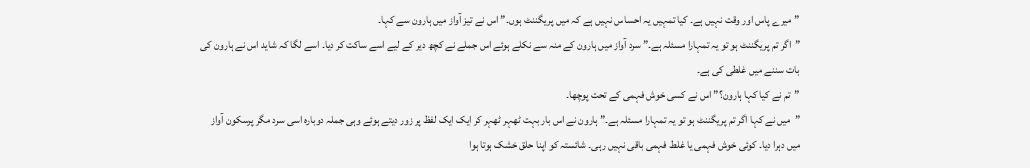”میرے پاس اور وقت نہیں ہے۔ کیا تمہیں یہ احساس نہیں ہے کہ میں پریگننٹ ہوں۔” اس نے تیز آواز میں ہارون سے کہا۔
”اگر تم پریگننٹ ہو تو یہ تمہارا مسئلہ ہے۔” سرد آواز میں ہارون کے منہ سے نکلے ہوئے اس جملے نے کچھ دیر کے لیے اسے ساکت کر دیا۔ اسے لگا کہ شاید اس نے ہارون کی بات سننے میں غلطی کی ہے۔
”تم نے کیا کہا ہارون؟” اس نے کسی خوش فہمی کے تحت پوچھا۔
”میں نے کہا اگر تم پریگننٹ ہو تو یہ تمہارا مسئلہ ہے۔” ہارون نے اس بار بہت ٹھہر ٹھہر کر ایک ایک لفظ پر زور دیتے ہوئے وہی جملہ دوبارہ اسی سرد مگر پرسکون آواز میں دہرا دیا۔ کوئی خوش فہمی یا غلط فہمی باقی نہیں رہی۔ شائستہ کو اپنا حلق خشک ہوتا ہوا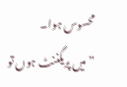محسوس ہوا۔
”میں پریگننٹ ہوں تو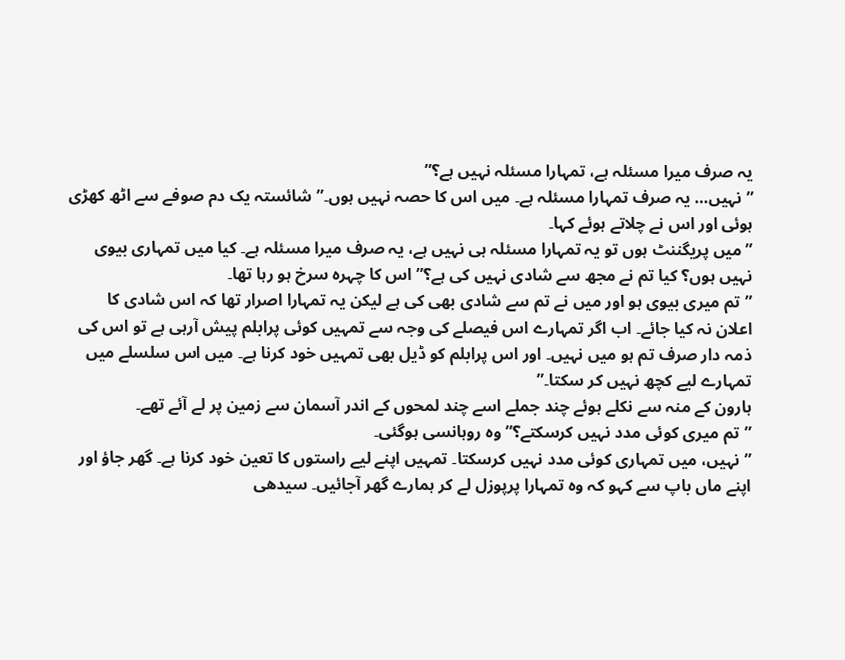یہ صرف میرا مسئلہ ہے، تمہارا مسئلہ نہیں ہے؟”
”نہیں… یہ صرف تمہارا مسئلہ ہے۔ میں اس کا حصہ نہیں ہوں۔” شائستہ یک دم صوفے سے اٹھ کھڑی ہوئی اور اس نے چلاتے ہوئے کہا۔
”میں پریگننٹ ہوں تو یہ تمہارا مسئلہ ہی نہیں ہے، یہ صرف میرا مسئلہ ہے۔ کیا میں تمہاری بیوی نہیں ہوں؟ کیا تم نے مجھ سے شادی نہیں کی ہے؟” اس کا چہرہ سرخ ہو رہا تھا۔
”تم میری بیوی ہو اور میں نے تم سے شادی بھی کی ہے لیکن یہ تمہارا اصرار تھا کہ اس شادی کا اعلان نہ کیا جائے۔ اب اگر تمہارے اس فیصلے کی وجہ سے تمہیں کوئی پرابلم پیش آرہی ہے تو اس کی ذمہ دار صرف تم ہو میں نہیں۔ اور اس پرابلم کو ڈیل بھی تمہیں خود کرنا ہے۔ میں اس سلسلے میں تمہارے لیے کچھ نہیں کر سکتا۔”
ہارون کے منہ سے نکلے ہوئے چند جملے اسے چند لمحوں کے اندر آسمان سے زمین پر لے آئے تھے۔
”تم میری کوئی مدد نہیں کرسکتے؟” وہ روہانسی ہوگئی۔
”نہیں، میں تمہاری کوئی مدد نہیں کرسکتا۔ تمہیں اپنے لیے راستوں کا تعین خود کرنا ہے۔ گھر جاؤ اور اپنے ماں باپ سے کہو کہ وہ تمہارا پرپوزل لے کر ہمارے گھر آجائیں۔ سیدھی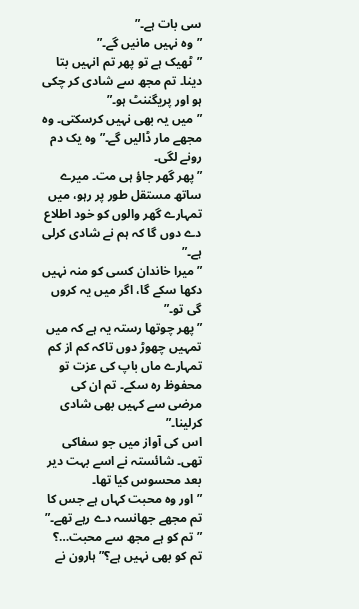سی بات ہے۔”
”وہ نہیں مانیں گے۔”
”ٹھیک ہے تو پھر تم انہیں بتا دینا۔ تم مجھ سے شادی کر چکی ہو اور پریگننٹ ہو۔”
”میں یہ بھی نہیں کرسکتی۔ وہ مجھے مار ڈالیں گے۔” وہ یک دم رونے لگی۔
”پھر گھر جاؤ ہی مت۔ میرے ساتھ مستقل طور پر رہو، میں تمہارے گھر والوں کو خود اطلاع دے دوں گا کہ ہم نے شادی کرلی ہے۔”
”میرا خاندان کسی کو منہ نہیں دکھا سکے گا، اگر میں یہ کروں گی تو۔”
”پھر چوتھا رستہ یہ ہے کہ میں تمہیں چھوڑ دوں تاکہ کم از کم تمہارے ماں باپ کی عزت تو محفوظ رہ سکے۔ تم ان کی مرضی سے کہیں بھی شادی کرلینا۔”
اس کی آواز میں جو سفاکی تھی۔ شائستہ نے اسے بہت دیر بعد محسوس کیا تھا۔
”اور وہ محبت کہاں ہے جس کا تم مجھے جھانسہ دے رہے تھے۔”
”تم کو ہے مجھ سے محبت…؟ تم کو بھی نہیں ہے؟” ہارون نے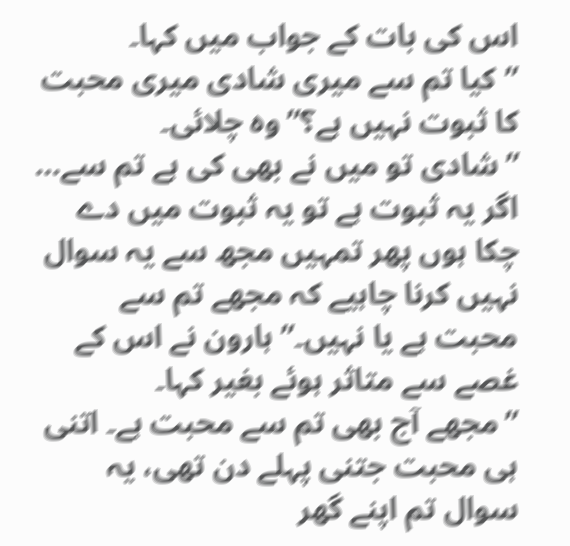اس کی بات کے جواب میں کہا۔
”کیا تم سے میری شادی میری محبت کا ثبوت نہیں ہے؟” وہ چلائی۔
”شادی تو میں نے بھی کی ہے تم سے… اگر یہ ثبوت ہے تو یہ ثبوت میں دے چکا ہوں پھر تمہیں مجھ سے یہ سوال نہیں کرنا چاہیے کہ مجھے تم سے محبت ہے یا نہیں۔” ہارون نے اس کے غصے سے متاثر ہوئے بغیر کہا۔
”مجھے آج بھی تم سے محبت ہے۔ اتنی ہی محبت جتنی پہلے دن تھی، یہ سوال تم اپنے گھر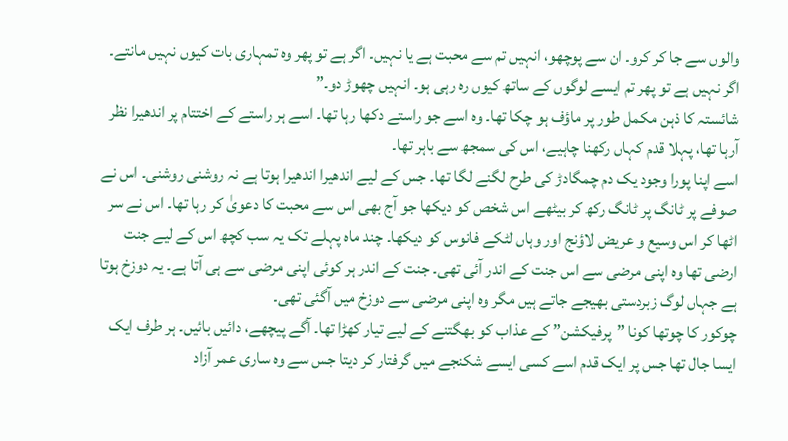والوں سے جا کر کرو۔ ان سے پوچھو، انہیں تم سے محبت ہے یا نہیں۔ اگر ہے تو پھر وہ تمہاری بات کیوں نہیں مانتے۔ اگر نہیں ہے تو پھر تم ایسے لوگوں کے ساتھ کیوں رہ رہی ہو۔ انہیں چھوڑ دو۔”
شائستہ کا ذہن مکمل طور پر ماؤف ہو چکا تھا۔ وہ اسے جو راستے دکھا رہا تھا۔ اسے ہر راستے کے اختتام پر اندھیرا نظر آرہا تھا، پہلا قدم کہاں رکھنا چاہیے، اس کی سمجھ سے باہر تھا۔
اسے اپنا پورا وجود یک دم چمگادڑ کی طرح لگنے لگا تھا۔ جس کے لیے اندھیرا اندھیرا ہوتا ہے نہ روشنی روشنی۔ اس نے صوفے پر ٹانگ پر ٹانگ رکھ کر بیٹھے اس شخص کو دیکھا جو آج بھی اس سے محبت کا دعویٰ کر رہا تھا۔ اس نے سر اٹھا کر اس وسیع و عریض لاؤنج اور وہاں لٹکے فانوس کو دیکھا۔ چند ماہ پہلے تک یہ سب کچھ اس کے لیے جنت ارضی تھا وہ اپنی مرضی سے اس جنت کے اندر آئی تھی۔ جنت کے اندر ہر کوئی اپنی مرضی سے ہی آتا ہے۔ یہ دوزخ ہوتا ہے جہاں لوگ زبردستی بھیجے جاتے ہیں مگر وہ اپنی مرضی سے دوزخ میں آگئی تھی۔
چوکور کا چوتھا کونا ”پرفیکشن” کے عذاب کو بھگتنے کے لیے تیار کھڑا تھا۔ آگے پیچھے، دائیں بائیں۔ ہر طرف ایک ایسا جال تھا جس پر ایک قدم اسے کسی ایسے شکنجے میں گرفتار کر دیتا جس سے وہ ساری عمر آزاد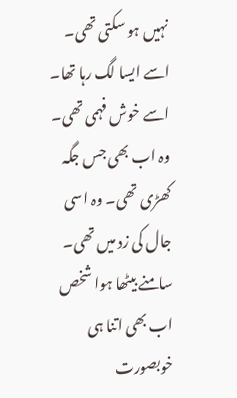نہیں ہو سکتی تھی۔ اسے ایسا لگ رہا تھا۔ اسے خوش فہمی تھی۔ وہ اب بھی جس جگہ کھڑی تھی۔ وہ اسی جال کی زد میں تھی۔
سامنے بیٹھا ہوا شخص اب بھی اتنا ہی خوبصورت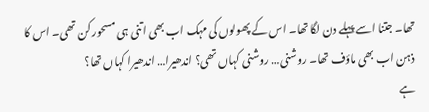تھا۔ جتنا اسے پہلے دن لگا تھا۔ اس کے پھولوں کی مہک اب بھی اتنی ہی مسحور کن تھی۔ اس کا ذہن اب بھی ماؤف تھا۔ روشنی… روشنی کہاں تھی؟ اندھیرا… اندھیرا کہاں تھا؟
ہے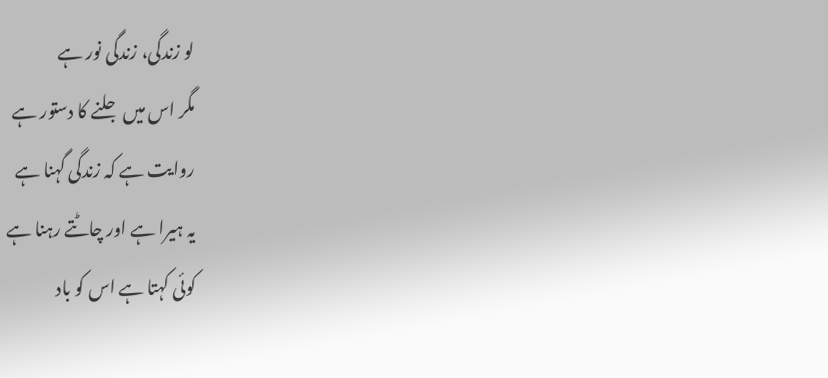لو زندگی، زندگی نور ہے
مگر اس میں جلنے کا دستور ہے
روایت ہے کہ زندگی گہنا ہے
یہ ہیرا ہے اور چاٹتے رہنا ہے
کوئی کہتا ہے اس کو باد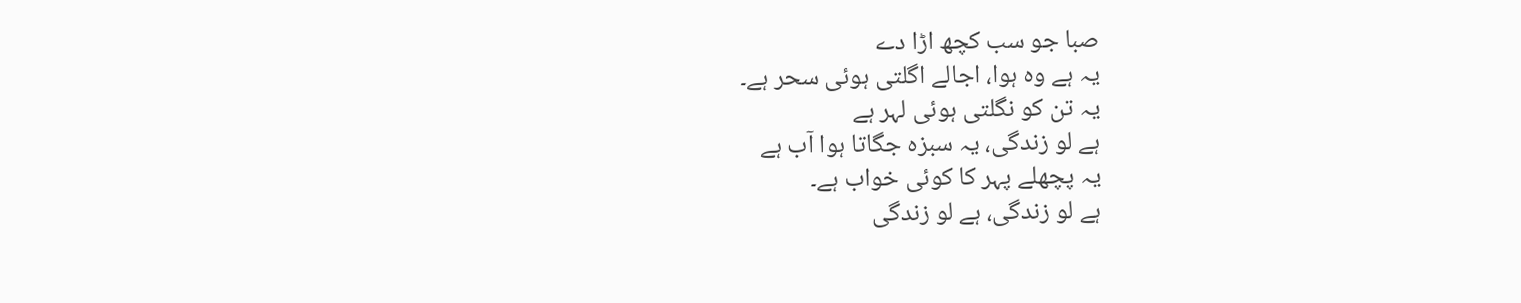صبا جو سب کچھ اڑا دے
یہ ہے وہ ہوا، اجالے اگلتی ہوئی سحر ہے۔
یہ تن کو نگلتی ہوئی لہر ہے
ہے لو زندگی، یہ سبزہ جگاتا ہوا آب ہے
یہ پچھلے پہر کا کوئی خواب ہے۔
ہے لو زندگی، ہے لو زندگی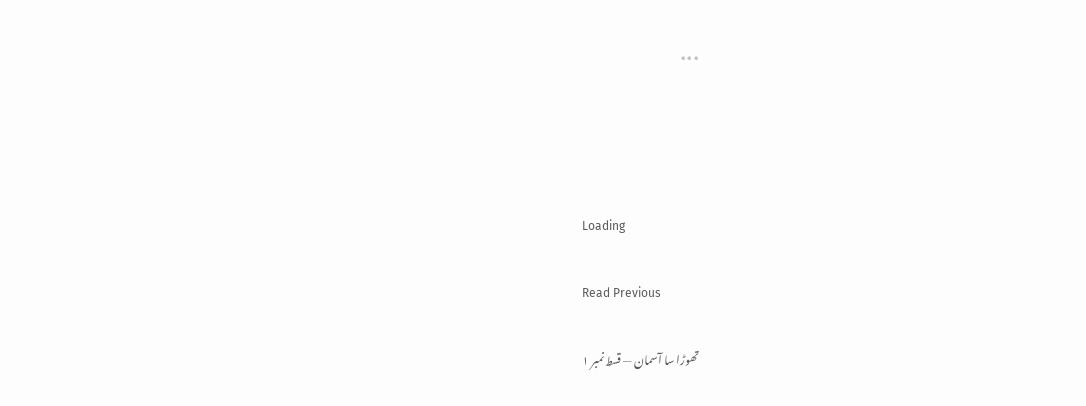٭٭٭




Loading

Read Previous

تھوڑا سا آسمان — قسط نمبر ۱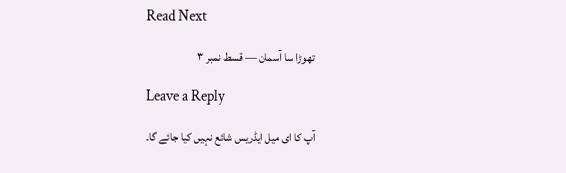Read Next

تھوڑا سا آسمان — قسط نمبر ۳

Leave a Reply

آپ کا ای میل ایڈریس شائع نہیں کیا جائے گا۔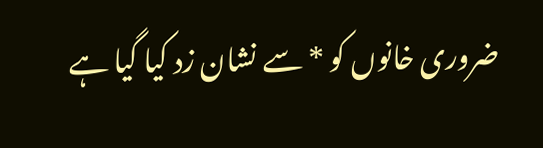ضروری خانوں کو * سے نشان زد کیا گیا ہے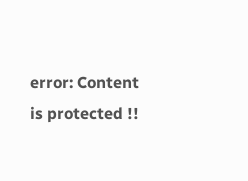error: Content is protected !!